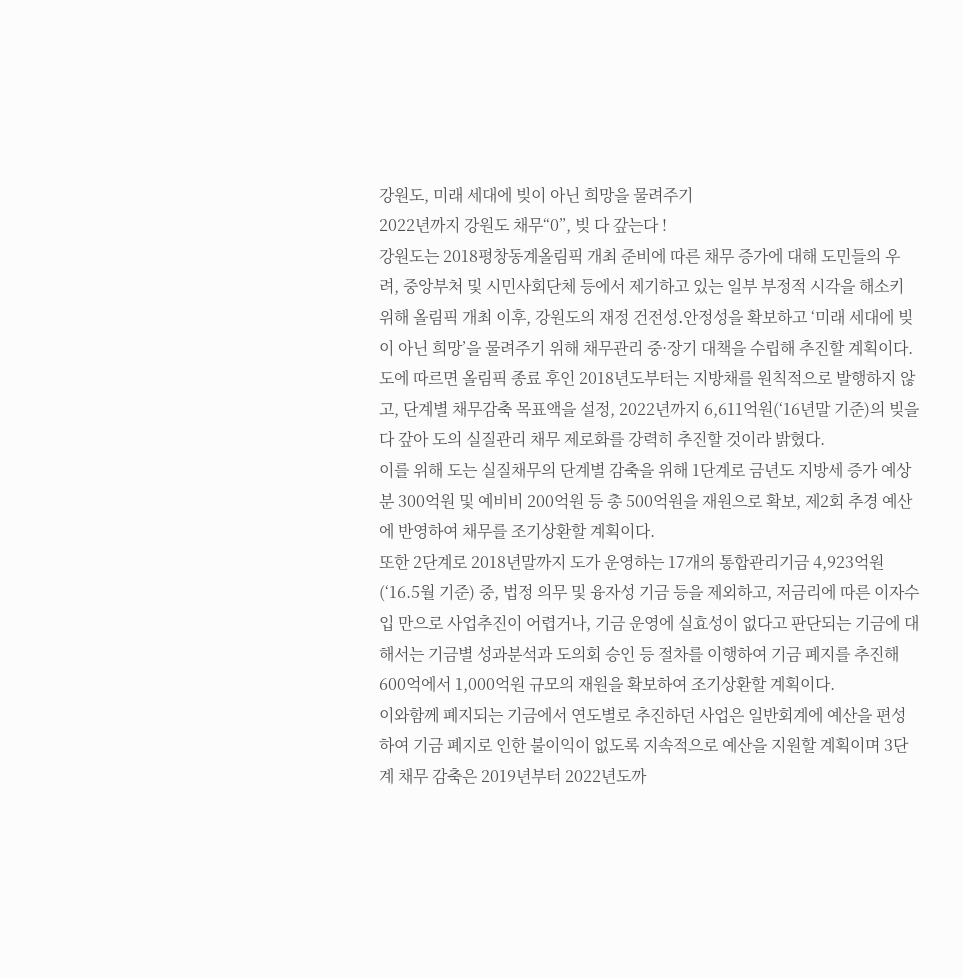강원도, 미래 세대에 빚이 아닌 희망을 물려주기
2022년까지 강원도 채무“0”, 빚 다 갚는다 !
강원도는 2018평창동계올림픽 개최 준비에 따른 채무 증가에 대해 도민들의 우려, 중앙부처 및 시민사회단체 등에서 제기하고 있는 일부 부정적 시각을 해소키 위해 올림픽 개최 이후, 강원도의 재정 건전성․안정성을 확보하고 ‘미래 세대에 빚이 아닌 희망’을 물려주기 위해 채무관리 중·장기 대책을 수립해 추진할 계획이다.
도에 따르면 올림픽 종료 후인 2018년도부터는 지방채를 원칙적으로 발행하지 않고, 단계별 채무감축 목표액을 설정, 2022년까지 6,611억원(‘16년말 기준)의 빚을 다 갚아 도의 실질관리 채무 제로화를 강력히 추진할 것이라 밝혔다.
이를 위해 도는 실질채무의 단계별 감축을 위해 1단계로 금년도 지방세 증가 예상분 300억원 및 예비비 200억원 등 총 500억원을 재원으로 확보, 제2회 추경 예산에 반영하여 채무를 조기상환할 계획이다.
또한 2단계로 2018년말까지 도가 운영하는 17개의 통합관리기금 4,923억원(‘16.5월 기준) 중, 법정 의무 및 융자성 기금 등을 제외하고, 저금리에 따른 이자수입 만으로 사업추진이 어렵거나, 기금 운영에 실효성이 없다고 판단되는 기금에 대해서는 기금별 성과분석과 도의회 승인 등 절차를 이행하여 기금 폐지를 추진해 600억에서 1,000억원 규모의 재원을 확보하여 조기상환할 계획이다.
이와함께 폐지되는 기금에서 연도별로 추진하던 사업은 일반회계에 예산을 편성하여 기금 폐지로 인한 불이익이 없도록 지속적으로 예산을 지원할 계획이며 3단계 채무 감축은 2019년부터 2022년도까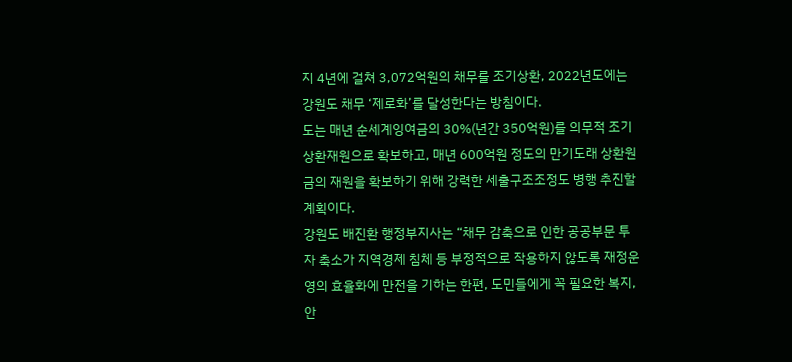지 4년에 걸쳐 3,072억원의 채무를 조기상환, 2022년도에는 강원도 채무 ‘제로화’를 달성한다는 방침이다.
도는 매년 순세계잉여금의 30%(년간 350억원)를 의무적 조기상환재원으로 확보하고, 매년 600억원 정도의 만기도래 상환원금의 재원을 확보하기 위해 강력한 세출구조조정도 병행 추진할 계획이다.
강원도 배진환 행정부지사는 “채무 감축으로 인한 공공부문 투자 축소가 지역경제 침체 등 부정적으로 작용하지 않도록 재정운영의 효율화에 만전을 기하는 한편, 도민들에게 꼭 필요한 복지, 안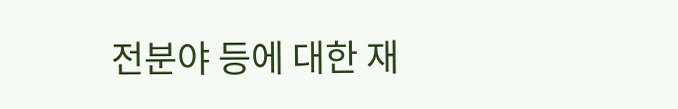전분야 등에 대한 재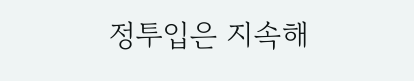정투입은 지속해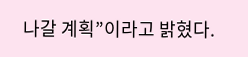나갈 계획”이라고 밝혔다.